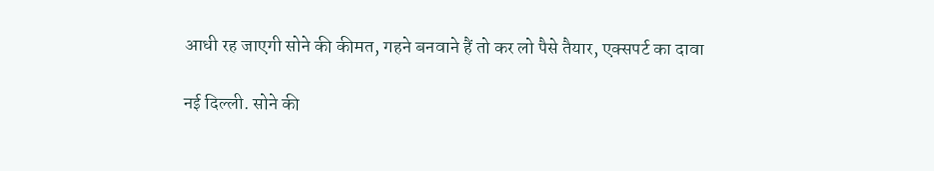आधी रह जाएगी सोने की कीमत, गहने बनवाने हैं तो कर लो पैसे तैयार, एक्सपर्ट का दावा

नई दिल्ली. सोने की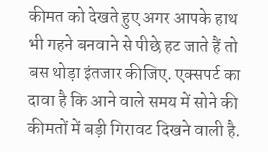कीमत को देखते हुए अगर आपके हाथ भी गहने बनवाने से पीछे हट जाते हैं तो बस थोड़ा इंतजार कीजिए. एक्सपर्ट का दावा है कि आने वाले समय में सोने की कीमतों में बड़ी गिरावट दिखने वाली है.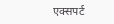एक्सपर्ट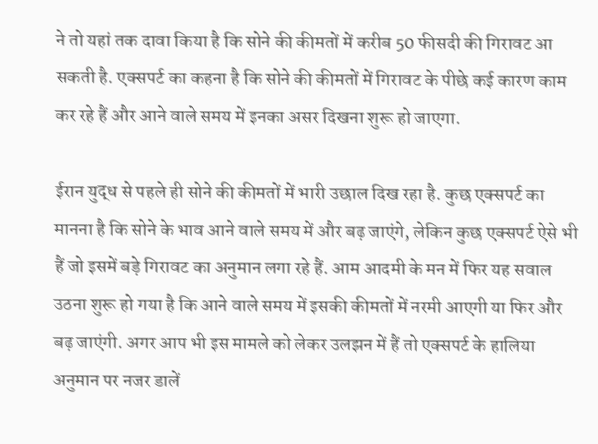ने तो यहां तक दावा किया है कि सोने की कीमतों में करीब 50 फीसदी की गिरावट आ सकती है. एक्सपर्ट का कहना है कि सोने की कीमतों में गिरावट के पीछे कई कारण काम कर रहे हैं और आने वाले समय में इनका असर दिखना शुरू हो जाएगा.

ईरान युद्ध से पहले ही सोने की कीमतों में भारी उछाल दिख रहा है. कुछ एक्सपर्ट का मानना है कि सोने के भाव आने वाले समय में और बढ़ जाएंगे, लेकिन कुछ एक्सपर्ट ऐसे भी हैं जो इसमें बड़े गिरावट का अनुमान लगा रहे हैं. आम आदमी के मन में फिर यह सवाल उठना शुरू हो गया है कि आने वाले समय में इसकी कीमतों में नरमी आएगी या फिर और बढ़ जाएंगी. अगर आप भी इस मामले को लेकर उलझन में हैं तो एक्सपर्ट के हालिया अनुमान पर नजर डालें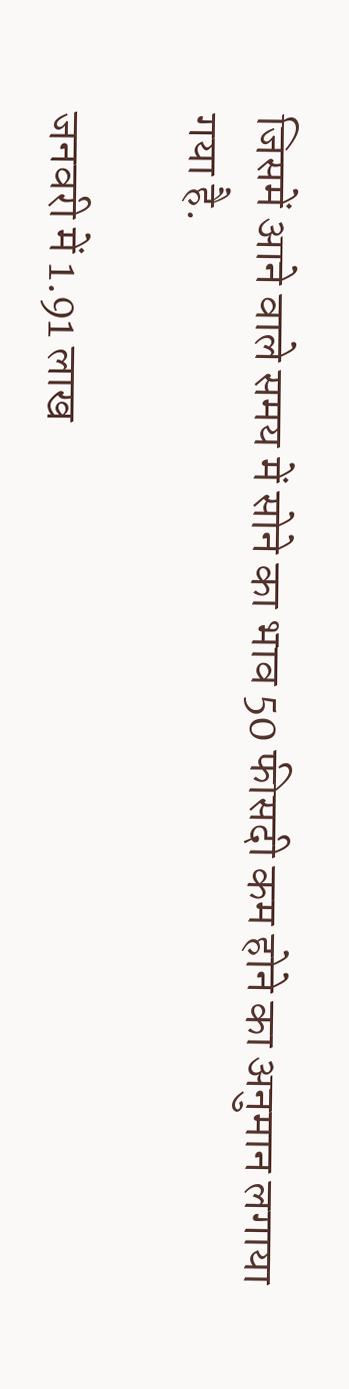जिसमें आने वाले समय में सोने का भाव 50 फीसदी कम होने का अनुमान लगाया गया है.

जनवरी में 1.91 लाख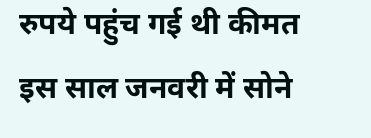रुपये पहुंच गई थी कीमत
इस साल जनवरी में सोने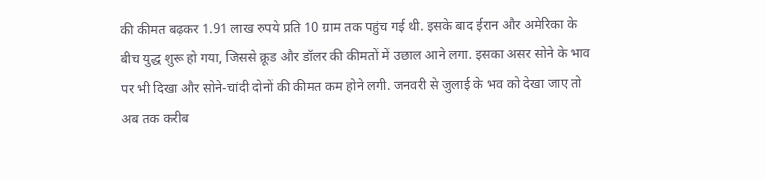की कीमत बढ़कर 1.91 लाख रुपये प्रति 10 ग्राम तक पहुंच गई थी. इसके बाद ईरान और अमेरिका के बीच युद्ध शुरू हो गया, जिससे क्रूड और डॉलर की कीमतों में उछाल आने लगा. इसका असर सोने के भाव पर भी दिखा और सोने-चांदी दोनों की कीमत कम होने लगी. जनवरी से जुलाई के भव को देखा जाए तो अब तक करीब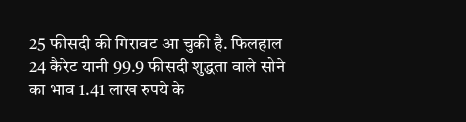25 फीसदी की गिरावट आ चुकी है. फिलहाल 24 कैरेट यानी 99.9 फीसदी शुद्धता वाले सोने का भाव 1.41 लाख रुपये के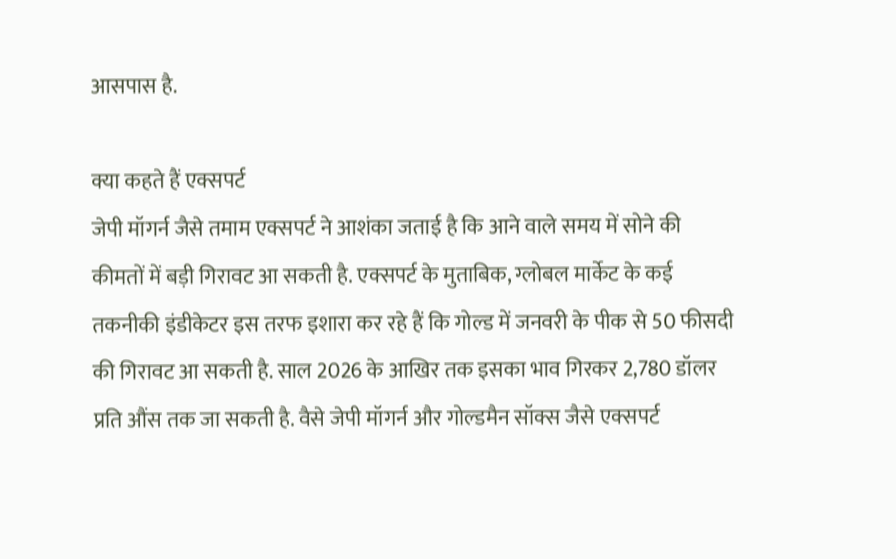आसपास है.

क्या कहते हैं एक्सपर्ट
जेपी मॉगर्न जैसे तमाम एक्सपर्ट ने आशंका जताई है कि आने वाले समय में सोने की कीमतों में बड़ी गिरावट आ सकती है. एक्सपर्ट के मुताबिक, ग्लोबल मार्केट के कई तकनीकी इंडीकेटर इस तरफ इशारा कर रहे हैं कि गोल्ड में जनवरी के पीक से 50 फीसदी की गिरावट आ सकती है. साल 2026 के आखिर तक इसका भाव गिरकर 2,780 डॉलर प्रति औंस तक जा सकती है. वैसे जेपी मॉगर्न और गोल्डमैन सॉक्स जैसे एक्सपर्ट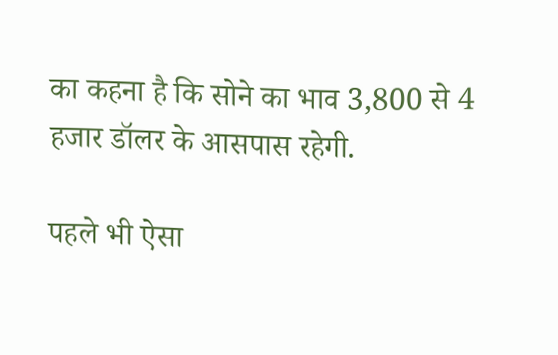का कहना है कि सोने का भाव 3,800 से 4 हजार डॉलर के आसपास रहेगी.

पहले भी ऐसा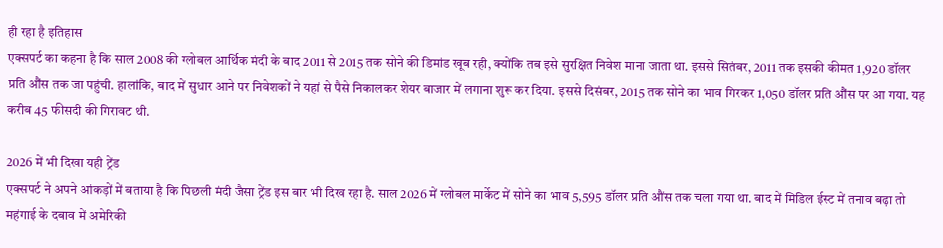ही रहा है इतिहास
एक्सपर्ट का कहना है कि साल 2008 की ग्लोबल आर्थिक मंदी के बाद 2011 से 2015 तक सोने की डिमांड खूब रही, क्योंकि तब इसे सुरक्षित निवेश माना जाता था. इससे सितंबर, 2011 तक इसकी कीमत 1,920 डॉलर प्रति औंस तक जा पहुंची. हालांकि, बाद में सुधार आने पर निवेशकों ने यहां से पैसे निकालकर शेयर बाजार में लगाना शुरू कर दिया. इससे दिसंबर, 2015 तक सोने का भाव गिरकर 1,050 डॉलर प्रति औंस पर आ गया. यह करीब 45 फीसदी की गिरावट थी.

2026 में भी दिखा यही ट्रेंड
एक्सपर्ट ने अपने आंकड़ों में बताया है कि पिछली मंदी जैसा ट्रेंड इस बार भी दिख रहा है. साल 2026 में ग्लोबल मार्केट में सोने का भाव 5,595 डॉलर प्रति औंस तक चला गया था. बाद में मिडिल ईस्ट में तनाव बढ़ा तो महंगाई के दबाव में अमेरिकी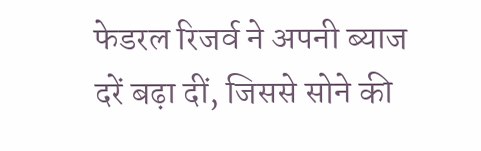फेडरल रिजर्व ने अपनी ब्याज दरें बढ़ा दीं, जिससे सोने की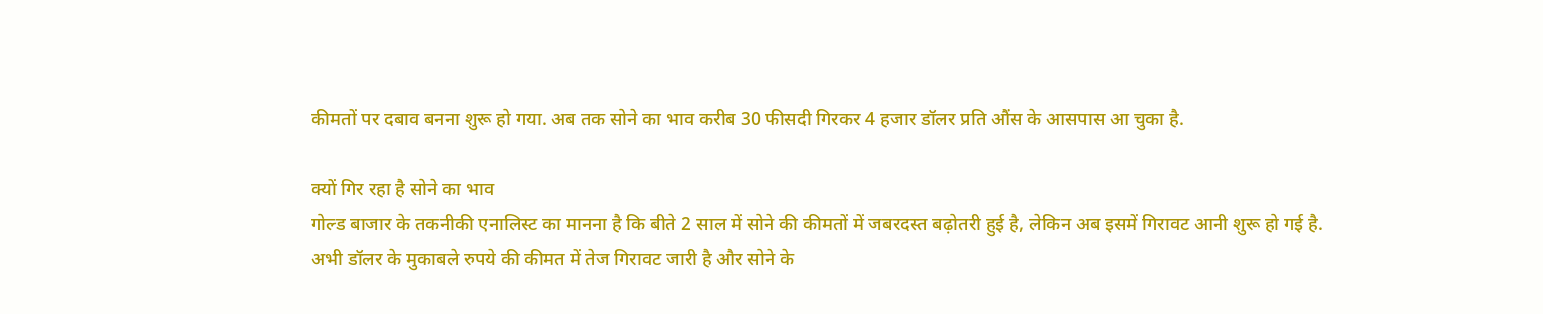कीमतों पर दबाव बनना शुरू हो गया. अब तक सोने का भाव करीब 30 फीसदी गिरकर 4 हजार डॉलर प्रति औंस के आसपास आ चुका है.

क्यों गिर रहा है सोने का भाव
गोल्ड बाजार के तकनीकी एनालिस्ट का मानना है कि बीते 2 साल में सोने की कीमतों में जबरदस्त बढ़ोतरी हुई है, लेकिन अब इसमें गिरावट आनी शुरू हो गई है. अभी डॉलर के मुकाबले रुपये की कीमत में तेज गिरावट जारी है और सोने के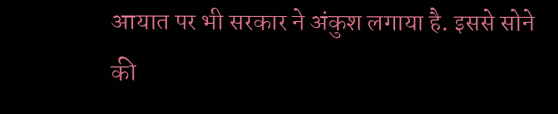आयात पर भी सरकार ने अंकुश लगाया है. इससे सोने की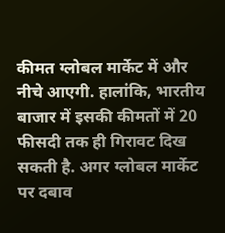कीमत ग्लोबल मार्केट में और नीचे आएगी. हालांकि, भारतीय बाजार में इसकी कीमतों में 20 फीसदी तक ही गिरावट दिख सकती है. अगर ग्लोबल मार्केट पर दबाव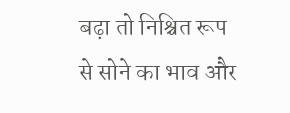बढ़ा तो निश्चित रूप से सोने का भाव और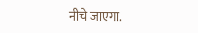नीचे जाएगा.